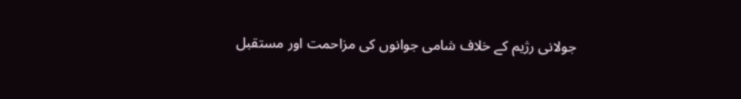جولانی رژیم کے خلاف شامی جوانوں کی مزاحمت اور مستقبل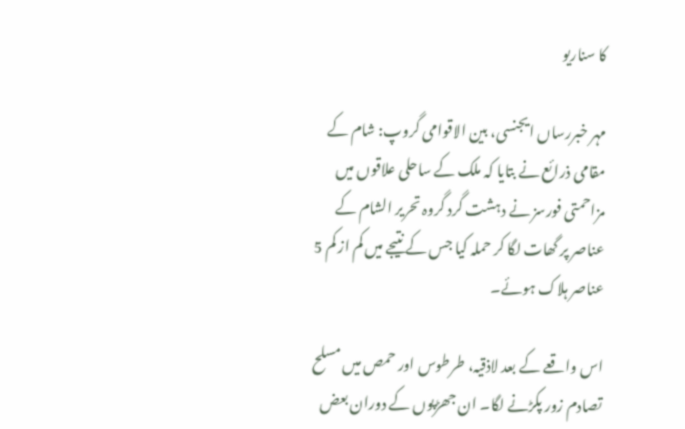کا سناریو

مہر خبررساں ایجنسی، بین الاقوامی گروپ: شام کے مقامی ذرائع نے بتایا کہ ملک کے ساحلی علاقوں میں مزاحمتی فورسز نے دہشت گرد گروہ تحریر الشام کے عناصر پر گھات لگا کر حملہ کیا جس کے نتیجے میں کم از کم 5 عناصر ہلاک ہوئے۔

اس واقعے کے بعد لاذقیہ، طرطوس اور حمص میں مسلح تصادم زور پکڑنے لگا۔ ان جھڑپوں کے دوران بعض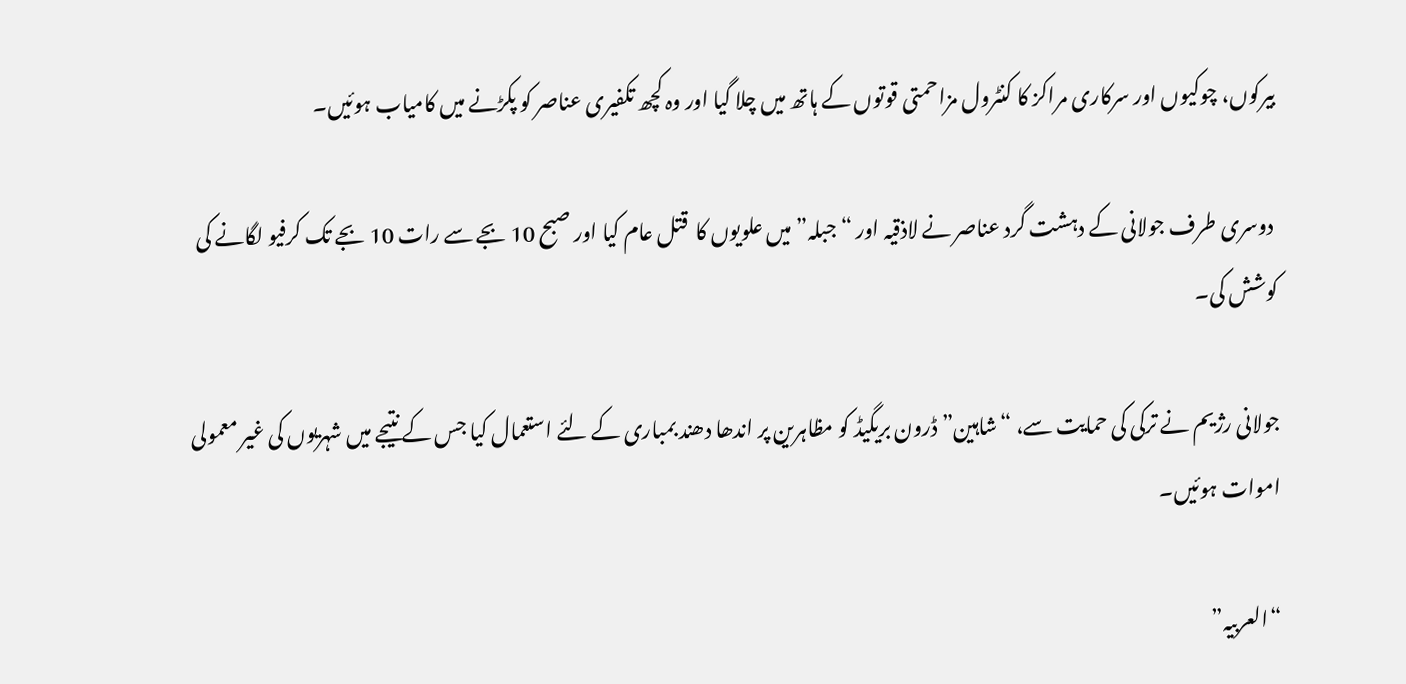بیرکوں، چوکیوں اور سرکاری مراکز کا کنٹرول مزاحمتی قوتوں کے ہاتھ میں چلا گیا اور وہ کچھ تکفیری عناصر کو پکڑنے میں کامیاب ہوئیں۔

 دوسری طرف جولانی کے دہشت گرد عناصر نے لاذقیہ اور “جبلہ” میں علویوں کا  قتل عام کیا اور صبح 10 بجے سے رات 10 بجے تک کرفیو لگانے کی کوشش کی۔

جولانی رژیم نے ترکی کی حمایت سے، “شاہین” ڈرون بریگیڈ کو مظاہرین پر اندھا دھند بمباری کے لئے استعمال کیا جس کے نتیجے میں شہریوں کی غیر معمولی اموات ہوئیں۔

“العربیہ”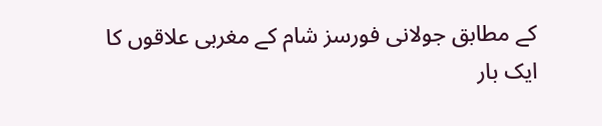کے مطابق جولانی فورسز شام کے مغربی علاقوں کا ایک بار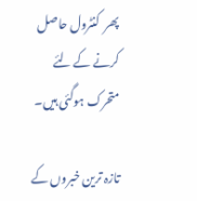پھر  کنٹرول حاصل کرنے کے لئے متحرک ہوگئی ہیں۔

تازہ ترین خبروں کے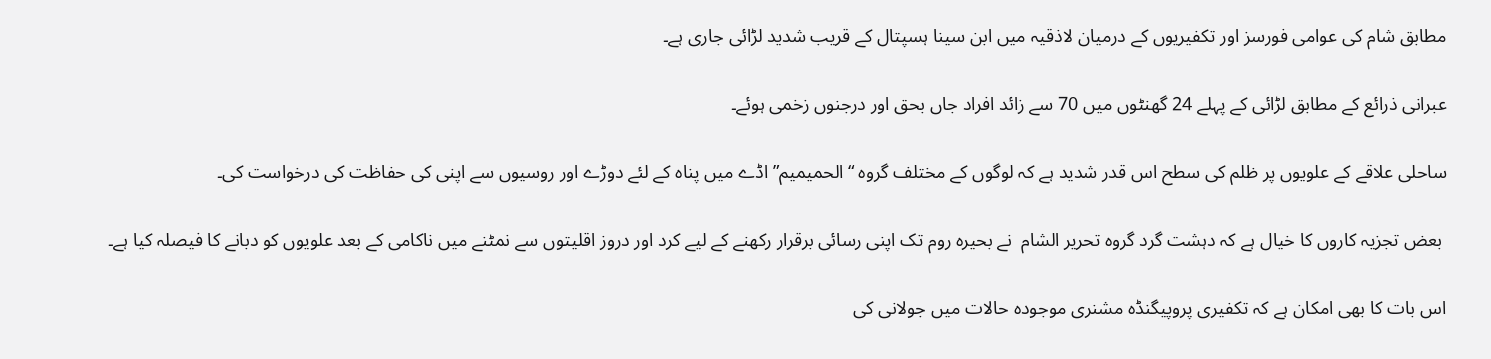مطابق شام کی عوامی فورسز اور تکفیریوں کے درمیان لاذقیہ میں ابن سینا ہسپتال کے قریب شدید لڑائی جاری ہے۔

عبرانی ذرائع کے مطابق لڑائی کے پہلے 24 گھنٹوں میں 70 سے زائد افراد جاں بحق اور درجنوں زخمی ہوئے۔

ساحلی علاقے کے علویوں پر ظلم کی سطح اس قدر شدید ہے کہ لوگوں کے مختلف گروہ “الحمیمیم” اڈے میں پناہ کے لئے دوڑے اور روسیوں سے اپنی کی حفاظت کی درخواست کی۔

 بعض تجزیہ کاروں کا خیال ہے کہ دہشت گرد گروہ تحریر الشام  نے بحیرہ روم تک اپنی رسائی برقرار رکھنے کے لیے کرد اور دروز اقلیتوں سے نمٹنے میں ناکامی کے بعد علویوں کو دبانے کا فیصلہ کیا ہے۔

اس بات کا بھی امکان ہے کہ تکفیری پروپیگنڈہ مشنری موجودہ حالات میں جولانی کی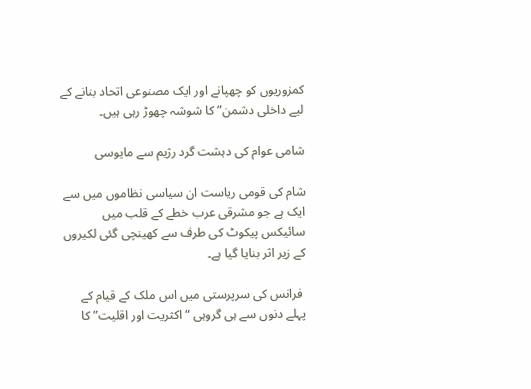کمزوریوں کو چھپانے اور ایک مصنوعی اتحاد بنانے کے لیے داخلی دشمن” کا شوشہ چھوڑ رہی ہیں۔

شامی عوام کی دہشت گرد رژیم سے مایوسی

شام کی قومی ریاست ان سیاسی نظاموں میں سے ایک ہے جو مشرقی عرب خطے کے قلب میں سائیکس پیکوٹ کی طرف سے کھینچی گئی لکیروں کے زیر اثر بنایا گیا ہے۔

 فرانس کی سرپرستی میں اس ملک کے قیام کے پہلے دنوں سے ہی گروہی “اکثریت اور اقلیت” کا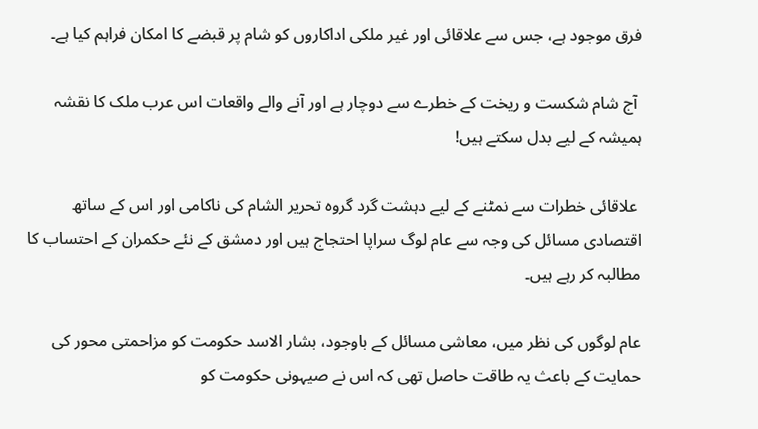فرق موجود ہے، جس سے علاقائی اور غیر ملکی اداکاروں کو شام پر قبضے کا امکان فراہم کیا ہے۔

 آج شام شکست و ریخت کے خطرے سے دوچار ہے اور آنے والے واقعات اس عرب ملک کا نقشہ ہمیشہ کے لیے بدل سکتے ہیں!

 علاقائی خطرات سے نمٹنے کے لیے دہشت گرد گروہ تحریر الشام کی ناکامی اور اس کے ساتھ اقتصادی مسائل کی وجہ سے عام لوگ سراپا احتجاج ہیں اور دمشق کے نئے حکمران کے احتساب کا مطالبہ کر رہے ہیں۔

عام لوگوں کی نظر میں، معاشی مسائل کے باوجود، بشار الاسد حکومت کو مزاحمتی محور کی حمایت کے باعث یہ طاقت حاصل تھی کہ اس نے صیہونی حکومت کو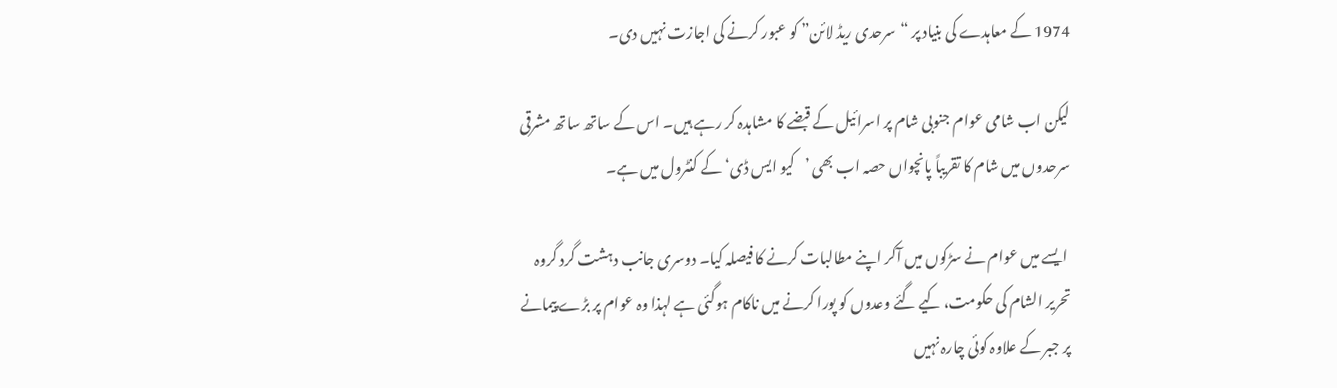1974 کے معاہدے کی بنیاد پر “سرحدی ریڈ لائن” کو عبور کرنے کی اجازت نہیں دی۔

لیکن اب شامی عوام جنوبی شام پر اسرائیل کے قبضے کا مشاہدہ کر رہے ہیں۔ اس کے ساتھ ساتھ مشرقی سرحدوں میں شام کا تقریباً پانچواں حصہ اب بھی ’کیو ایس ڈی‘ کے کنٹرول میں ہے۔

 ایسے میں عوام نے سڑکوں میں آکر اپنے مطالبات کرنے کا فیصلہ کیا۔ دوسری جانب دہشت گرد گروہ تحریر الشام کی حکومت، کیے گئے وعدوں کو پورا کرنے میں ناکام ہوگئی ہے لہذا وہ عوام پر بڑے پیمانے پر جبر کے علاوہ کوئی چارہ نہیں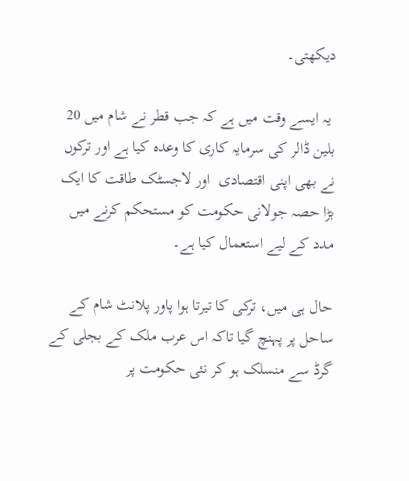دیکھتی۔

 یہ ایسے وقت میں ہے کہ جب قطر نے شام میں 20 بلین ڈالر کی سرمایہ کاری کا وعدہ کیا ہے اور ترکوں نے بھی اپنی اقتصادی  اور لاجسٹک طاقت کا ایک بڑا حصہ جولانی حکومت کو مستحکم کرنے میں مدد کے لیے استعمال کیا ہے۔

حال ہی میں، ترکی کا تیرتا ہوا پاور پلانٹ شام کے ساحل پر پہنچ گیا تاکہ اس عرب ملک کے بجلی کے گرڈ سے منسلک ہو کر نئی حکومت پر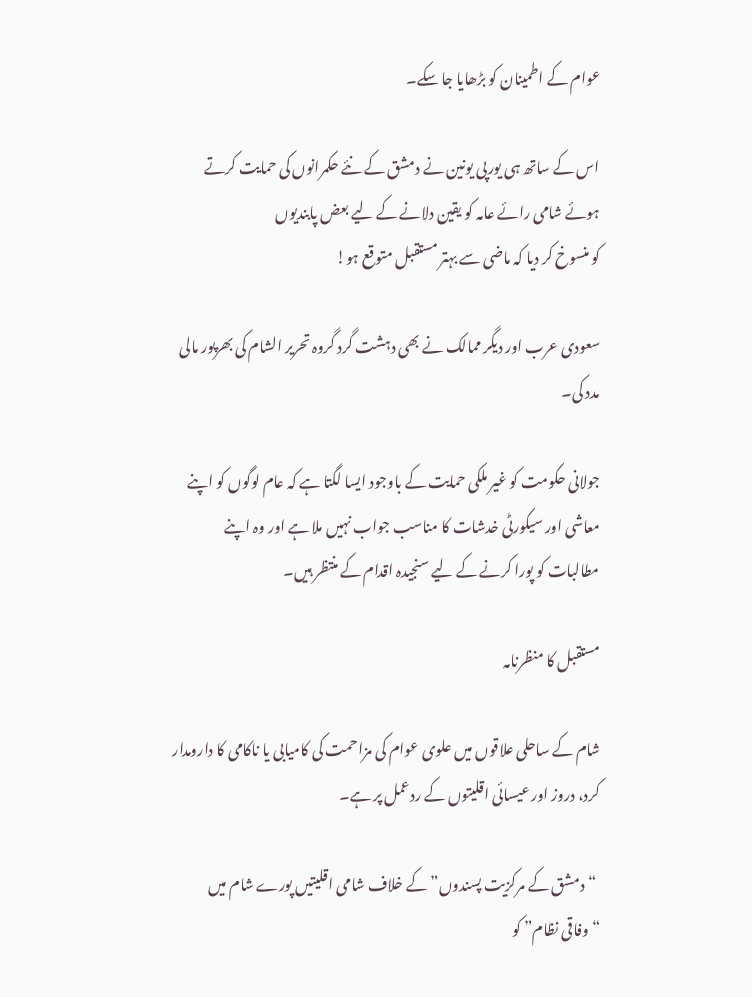عوام کے اطمینان کو بڑھایا جا سکے۔

اس کے ساتھ ہی یورپی یونین نے دمشق کے نئے حکمرانوں کی حمایت کرتے ہوئے شامی رائے عامہ کو یقین دلانے کے لیے بعض پابندیوں
کو منسوخ کر دیا کہ ماضی سے بہتر مستقبل متوقع ہو!

سعودی عرب اور دیگر ممالک نے بھی دہشت گرد گروہ تحریر الشام کی بھرپور مالی مدد کی۔

جولانی حکومت کو غیر ملکی حمایت کے باوجود ایسا لگتا ہے کہ عام لوگوں کو اپنے معاشی اور سیکورٹی خدشات کا مناسب جواب نہیں ملا ہے اور وہ اپنے مطالبات کو پورا کرنے کے لیے سنجیدہ اقدام کے منتظر ہیں۔

مستقبل کا منظرنامہ

شام کے ساحلی علاقوں میں علوی عوام کی مزاحمت کی کامیابی یا ناکامی کا دارومدار کرد، دروز اور عیسائی اقلیتوں کے ردعمل پر ہے۔

 “دمشق کے مرکزیت پسندوں” کے خلاف شامی اقلیتیں پورے شام میں “وفاقی نظام” کو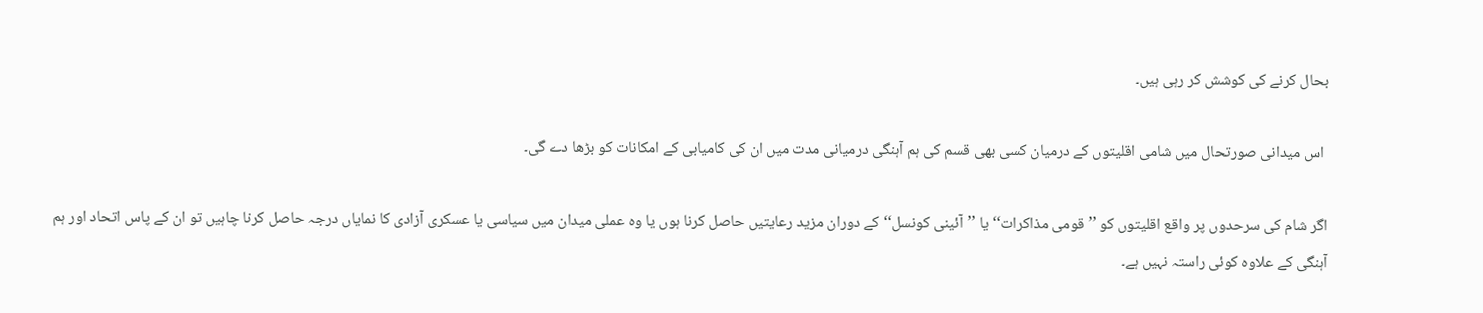بحال کرنے کی کوشش کر رہی ہیں۔

 اس میدانی صورتحال میں شامی اقلیتوں کے درمیان کسی بھی قسم کی ہم آہنگی درمیانی مدت میں ان کی کامیابی کے امکانات کو بڑھا دے گی۔

اگر شام کی سرحدوں پر واقع اقلیتوں کو ’’قومی مذاکرات‘‘ یا ’’آئینی کونسل‘‘ کے دوران مزید رعایتیں حاصل کرنا ہوں یا وہ عملی میدان میں سیاسی یا عسکری آزادی کا نمایاں درجہ حاصل کرنا چاہیں تو ان کے پاس اتحاد اور ہم آہنگی کے علاوہ کوئی راستہ نہیں ہے۔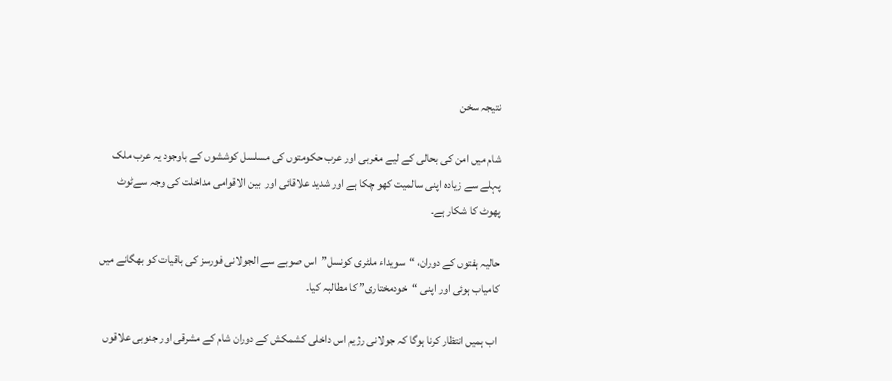نتیجہ سخن

شام میں امن کی بحالی کے لیے مغربی اور عرب حکومتوں کی مسلسل کوششوں کے باوجود یہ عرب ملک پہلے سے زیادہ اپنی سالمیت کھو چکا ہے اور شدید علاقائی اور  بین الاقوامی مداخلت کی وجہ سےٹوٹ پھوٹ کا شکار ہے۔

حالیہ ہفتوں کے دوران، “سویداء ملٹری کونسل”  اس صوبے سے الجولانی فورسز کی باقیات کو بھگانے میں کامیاب ہوئی اور اپنی “خودمختاری” کا مطالبہ کیا۔

 اب ہمیں انتظار کرنا ہوگا کہ جولانی رژیم اس داخلی کشمکش کے دوران شام کے مشرقی اور جنوبی علاقوں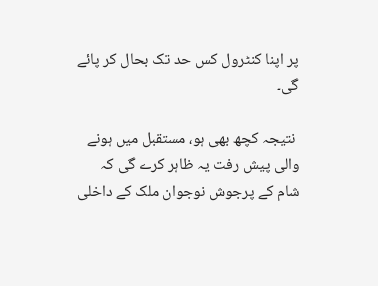پر اپنا کنٹرول کس حد تک بحال کر پائے گی۔

 نتیجہ کچھ بھی ہو، مستقبل میں ہونے والی پیش رفت یہ ظاہر کرے گی کہ شام کے پرجوش نوجوان ملک کے داخلی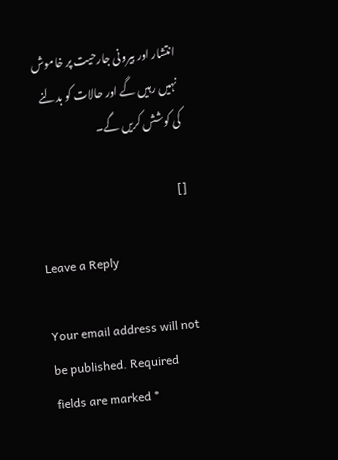انتشار اور بیرونی جارحیت پر خاموش نہیں رہیں گے اور حالات کو بدلنے کی کوشش کریں گے۔

[]

Leave a Reply

Your email address will not be published. Required fields are marked *